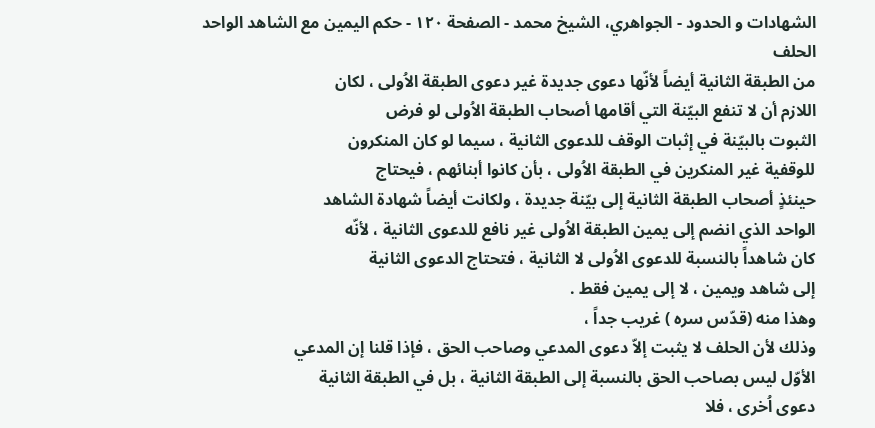الشهادات و الحدود - الجواهري، الشيخ محمد - الصفحة ١٢٠ - حكم اليمين مع الشاهد الواحد
الحلف
من الطبقة الثانية أيضاً لأنّها دعوى جديدة غير دعوى الطبقة الاُولى ، لكان
اللازم أن لا تنفع البيّنة التي أقامها أصحاب الطبقة الاُولى لو فرض
الثبوت بالبيّنة في إثبات الوقف للدعوى الثانية ، سيما لو كان المنكرون
للوقفية غير المنكرين في الطبقة الاُولى ، بأن كانوا أبنائهم ، فيحتاج
حينئذٍ أصحاب الطبقة الثانية إلى بيّنة جديدة ، ولكانت أيضاً شهادة الشاهد
الواحد الذي انضم إلى يمين الطبقة الاُولى غير نافع للدعوى الثانية ، لأنّه
كان شاهداً بالنسبة للدعوى الاُولى لا الثانية ، فتحتاج الدعوى الثانية
إلى شاهد ويمين ، لا إلى يمين فقط .
وهذا منه (قدّس سره ) غريب جداً ،
وذلك لأن الحلف لا يثبت إلاّ دعوى المدعي وصاحب الحق ، فإذا قلنا إن المدعي
الأوّل ليس بصاحب الحق بالنسبة إلى الطبقة الثانية ، بل في الطبقة الثانية
دعوى اُخرى ، فلا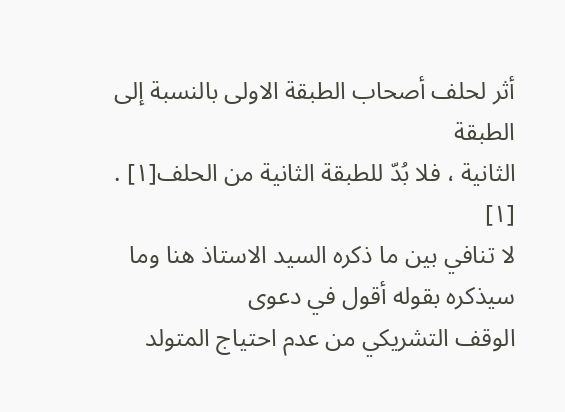أثر لحلف أصحاب الطبقة الاولى بالنسبة إلى الطبقة
الثانية ، فلا بُدّ للطبقة الثانية من الحلف[١] .
[١]
لا تنافي بين ما ذكره السيد الاستاذ هنا وما سيذكره بقوله أقول في دعوى
الوقف التشريكي من عدم احتياج المتولد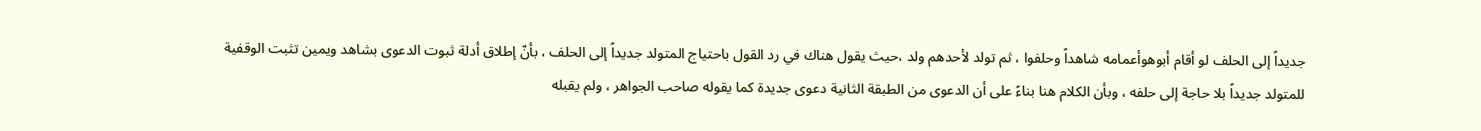جديداً إلى الحلف لو أقام أبوهوأعمامه شاهداً وحلفوا ، ثم تولد لأحدهم ولد ،حيث يقول هناك في رد القول باحتياج المتولد جديداً إلى الحلف ، بأنّ إطلاق أدلة ثبوت الدعوى بشاهد ويمين تثبت الوقفية للمتولد جديداً بلا حاجة إلى حلفه ، وبأن الكلام هنا بناءً على أن الدعوى من الطبقة الثانية دعوى جديدة كما يقوله صاحب الجواهر ، ولم يقبله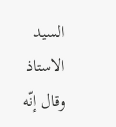السيد الاستاذ وقال إنّه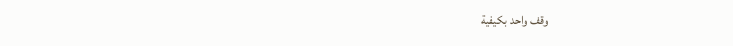وقف واحد بكيفية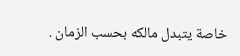خاصة يتبدل مالكه بحسب الزمان .